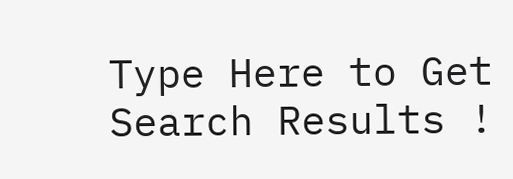Type Here to Get Search Results !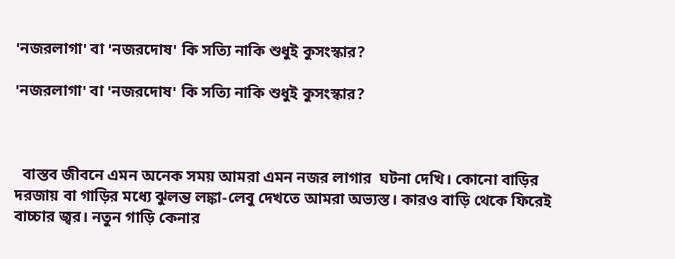'নজরলাগা' বা 'নজরদোষ' কি সত্যি নাকি শুধুই কুসংস্কার?

'নজরলাগা' বা 'নজরদোষ' কি সত্যি নাকি শুধুই কুসংস্কার?



  বাস্তব জীবনে এমন অনেক সময় আমরা এমন নজর লাগার  ঘটনা দেখি। কোনো বাড়ির দরজায় বা গাড়ির মধ্যে ঝুলন্ত লঙ্কা-লেবু দেখতে আমরা অভ্যস্ত। কারও বাড়ি থেকে ফিরেই বাচ্চার জ্বর। নতুন গাড়ি কেনার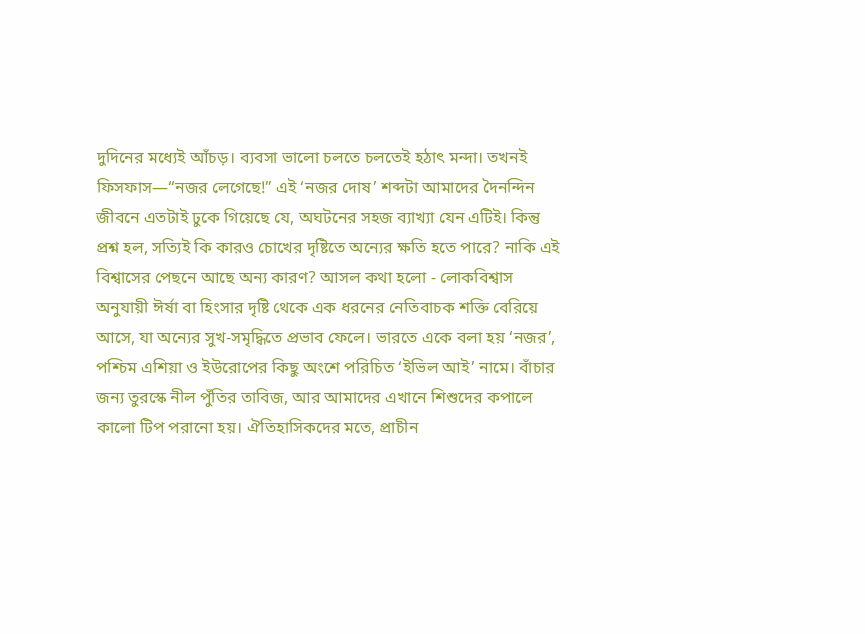দুদিনের মধ্যেই আঁচড়। ব্যবসা ভালো চলতে চলতেই হঠাৎ মন্দা। তখনই ফিসফাস—“নজর লেগেছে!” এই ‘নজর দোষ’ শব্দটা আমাদের দৈনন্দিন জীবনে এতটাই ঢুকে গিয়েছে যে, অঘটনের সহজ ব্যাখ্যা যেন এটিই। কিন্তু প্রশ্ন হল, সত্যিই কি কারও চোখের দৃষ্টিতে অন্যের ক্ষতি হতে পারে? নাকি এই বিশ্বাসের পেছনে আছে অন্য কারণ? আসল কথা হলো - লোকবিশ্বাস অনুযায়ী ঈর্ষা বা হিংসার দৃষ্টি থেকে এক ধরনের নেতিবাচক শক্তি বেরিয়ে আসে, যা অন্যের সুখ-সমৃদ্ধিতে প্রভাব ফেলে। ভারতে একে বলা হয় ‘নজর’, পশ্চিম এশিয়া ও ইউরোপের কিছু অংশে পরিচিত ‘ইভিল আই’ নামে। বাঁচার জন্য তুরস্কে নীল পুঁতির তাবিজ, আর আমাদের এখানে শিশুদের কপালে কালো টিপ পরানো হয়। ঐতিহাসিকদের মতে, প্রাচীন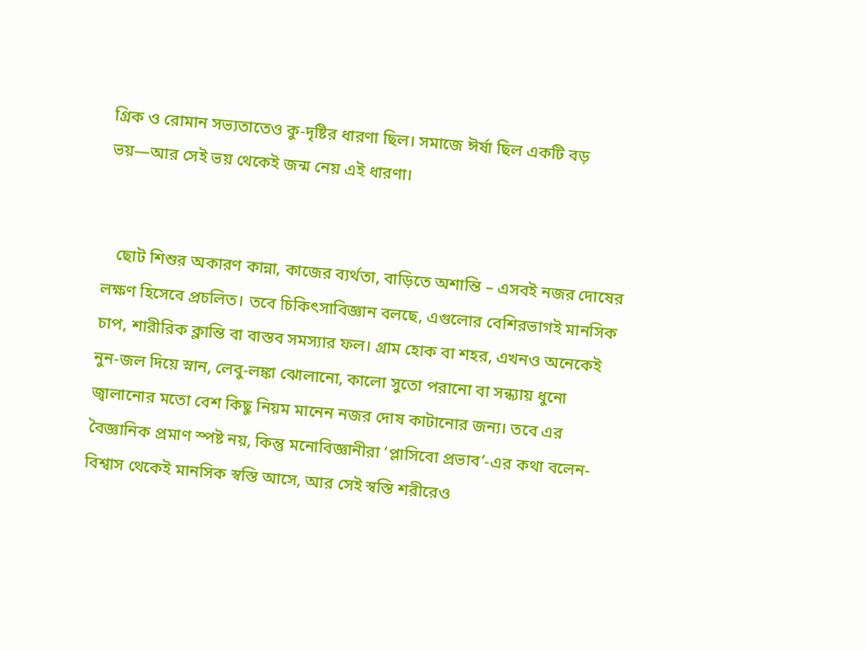গ্রিক ও রোমান সভ্যতাতেও কু-দৃষ্টির ধারণা ছিল। সমাজে ঈর্ষা ছিল একটি বড় ভয়—আর সেই ভয় থেকেই জন্ম নেয় এই ধারণা।


   ছোট শিশুর অকারণ কান্না, কাজের ব্যর্থতা, বাড়িতে অশান্তি – এসবই নজর দোষের লক্ষণ হিসেবে প্রচলিত। তবে চিকিৎসাবিজ্ঞান বলছে, এগুলোর বেশিরভাগই মানসিক চাপ, শারীরিক ক্লান্তি বা বাস্তব সমস্যার ফল। গ্রাম হোক বা শহর, এখনও অনেকেই নুন-জল দিয়ে স্নান, লেবু-লঙ্কা ঝোলানো, কালো সুতো পরানো বা সন্ধ্যায় ধুনো জ্বালানোর মতো বেশ কিছু নিয়ম মানেন নজর দোষ কাটানোর জন্য। তবে এর বৈজ্ঞানিক প্রমাণ স্পষ্ট নয়, কিন্তু মনোবিজ্ঞানীরা ‘প্লাসিবো প্রভাব’-এর কথা বলেন- বিশ্বাস থেকেই মানসিক স্বস্তি আসে, আর সেই স্বস্তি শরীরেও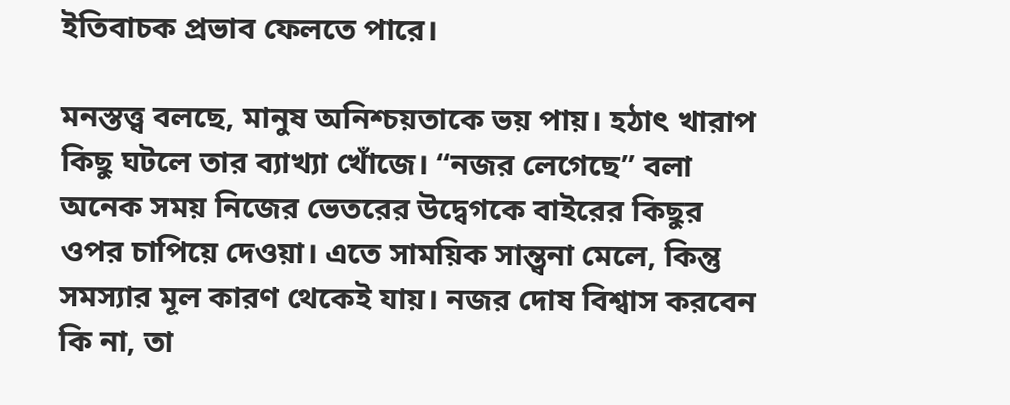ইতিবাচক প্রভাব ফেলতে পারে।

মনস্তত্ত্ব বলছে, মানুষ অনিশ্চয়তাকে ভয় পায়। হঠাৎ খারাপ কিছু ঘটলে তার ব্যাখ্যা খোঁজে। “নজর লেগেছে” বলা অনেক সময় নিজের ভেতরের উদ্বেগকে বাইরের কিছুর ওপর চাপিয়ে দেওয়া। এতে সাময়িক সান্ত্বনা মেলে, কিন্তু সমস্যার মূল কারণ থেকেই যায়। নজর দোষ বিশ্বাস করবেন কি না, তা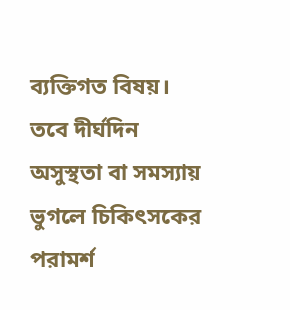ব্যক্তিগত বিষয়। তবে দীর্ঘদিন অসুস্থতা বা সমস্যায় ভুগলে চিকিৎসকের পরামর্শ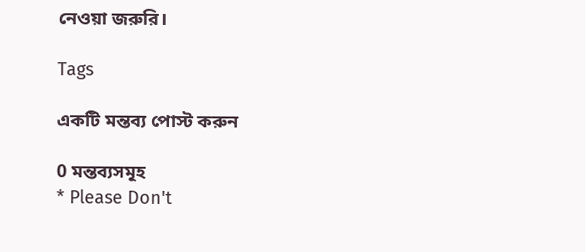নেওয়া জরুরি।

Tags

একটি মন্তব্য পোস্ট করুন

0 মন্তব্যসমূহ
* Please Don't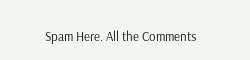Spam Here. All the Comments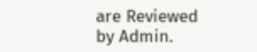are Reviewed by Admin.